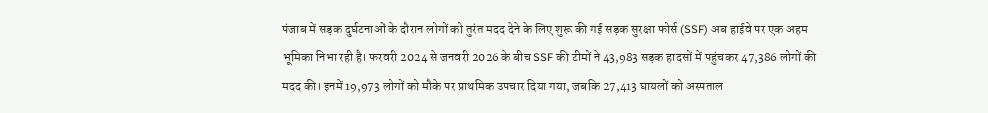पंजाब में सड़क दुर्घटनाओं के दौरान लोगों को तुरंत मदद देने के लिए शुरू की गई सड़क सुरक्षा फोर्स (SSF) अब हाईवे पर एक अहम भूमिका निभा रही है। फरवरी 2024 से जनवरी 2026 के बीच SSF की टीमों ने 43,983 सड़क हादसों में पहुंचकर 47,386 लोगों की मदद की। इनमें 19,973 लोगों को मौके पर प्राथमिक उपचार दिया गया, जबकि 27,413 घायलों को अस्पताल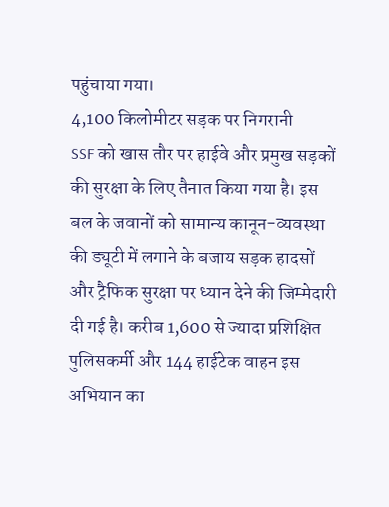पहुंचाया गया।
4,100 किलोमीटर सड़क पर निगरानी
SSF को खास तौर पर हाईवे और प्रमुख सड़कों की सुरक्षा के लिए तैनात किया गया है। इस बल के जवानों को सामान्य कानून-व्यवस्था की ड्यूटी में लगाने के बजाय सड़क हादसों और ट्रैफिक सुरक्षा पर ध्यान देने की जिम्मेदारी दी गई है। करीब 1,600 से ज्यादा प्रशिक्षित पुलिसकर्मी और 144 हाईटेक वाहन इस अभियान का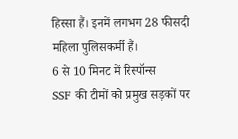हिस्सा हैं। इनमें लगभग 28 फीसदी महिला पुलिसकर्मी हैं।
6 से 10 मिनट में रिस्पॉन्स
SSF की टीमों को प्रमुख सड़कों पर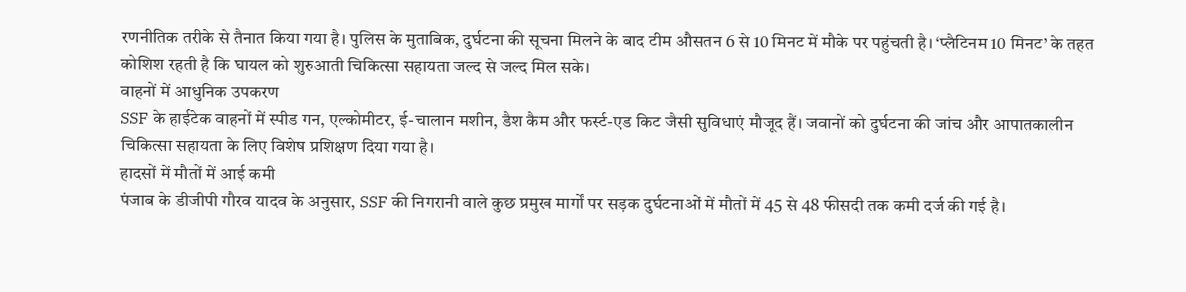रणनीतिक तरीके से तैनात किया गया है। पुलिस के मुताबिक, दुर्घटना की सूचना मिलने के बाद टीम औसतन 6 से 10 मिनट में मौके पर पहुंचती है। ‘प्लैटिनम 10 मिनट’ के तहत कोशिश रहती है कि घायल को शुरुआती चिकित्सा सहायता जल्द से जल्द मिल सके।
वाहनों में आधुनिक उपकरण
SSF के हाईटेक वाहनों में स्पीड गन, एल्कोमीटर, ई-चालान मशीन, डैश कैम और फर्स्ट-एड किट जैसी सुविधाएं मौजूद हैं। जवानों को दुर्घटना की जांच और आपातकालीन चिकित्सा सहायता के लिए विशेष प्रशिक्षण दिया गया है।
हादसों में मौतों में आई कमी
पंजाब के डीजीपी गौरव यादव के अनुसार, SSF की निगरानी वाले कुछ प्रमुख मार्गों पर सड़क दुर्घटनाओं में मौतों में 45 से 48 फीसदी तक कमी दर्ज की गई है।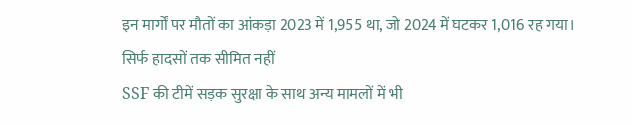इन मार्गों पर मौतों का आंकड़ा 2023 में 1,955 था, जो 2024 में घटकर 1,016 रह गया।
सिर्फ हादसों तक सीमित नहीं
SSF की टीमें सड़क सुरक्षा के साथ अन्य मामलों में भी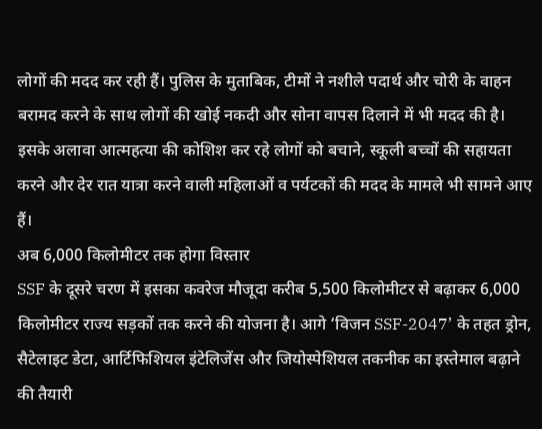लोगों की मदद कर रही हैं। पुलिस के मुताबिक, टीमों ने नशीले पदार्थ और चोरी के वाहन बरामद करने के साथ लोगों की खोई नकदी और सोना वापस दिलाने में भी मदद की है। इसके अलावा आत्महत्या की कोशिश कर रहे लोगों को बचाने, स्कूली बच्चों की सहायता करने और देर रात यात्रा करने वाली महिलाओं व पर्यटकों की मदद के मामले भी सामने आए हैं।
अब 6,000 किलोमीटर तक होगा विस्तार
SSF के दूसरे चरण में इसका कवरेज मौजूदा करीब 5,500 किलोमीटर से बढ़ाकर 6,000 किलोमीटर राज्य सड़कों तक करने की योजना है। आगे ‘विजन SSF-2047’ के तहत ड्रोन, सैटेलाइट डेटा, आर्टिफिशियल इंटेलिजेंस और जियोस्पेशियल तकनीक का इस्तेमाल बढ़ाने की तैयारी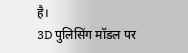है।
3D पुलिसिंग मॉडल पर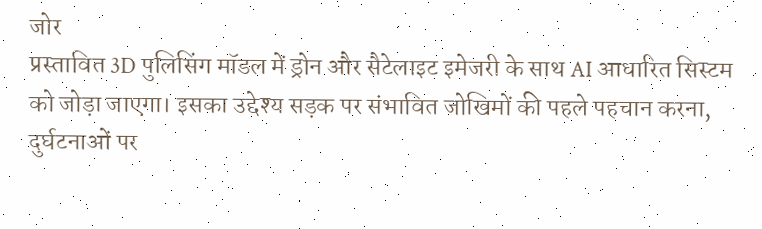जोर
प्रस्तावित 3D पुलिसिंग मॉडल में ड्रोन और सैटेलाइट इमेजरी के साथ AI आधारित सिस्टम को जोड़ा जाएगा। इसका उद्देश्य सड़क पर संभावित जोखिमों की पहले पहचान करना, दुर्घटनाओं पर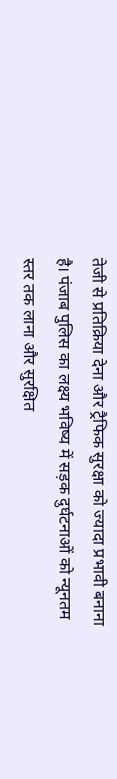तेजी से प्रतिक्रिया देना और ट्रैफिक सुरक्षा को ज्यादा प्रभावी बनाना है। पंजाब पुलिस का लक्ष्य भविष्य में सड़क दुर्घटनाओं को न्यूनतम स्तर तक लाना और सुरक्षित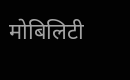मोबिलिटी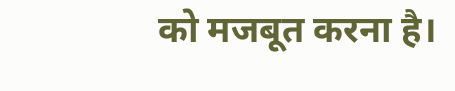को मजबूत करना है।